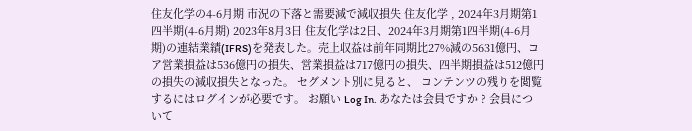住友化学の4-6月期 市況の下落と需要減で減収損失 住友化学 , 2024年3月期第1四半期(4-6月期) 2023年8月3日 住友化学は2日、2024年3月期第1四半期(4-6月期)の連結業績(IFRS)を発表した。売上収益は前年同期比27%減の5631億円、コア営業損益は536億円の損失、営業損益は717億円の損失、四半期損益は512億円の損失の減収損失となった。 セグメント別に見ると、 コンテンツの残りを閲覧するにはログインが必要です。 お願い Log In. あなたは会員ですか ? 会員について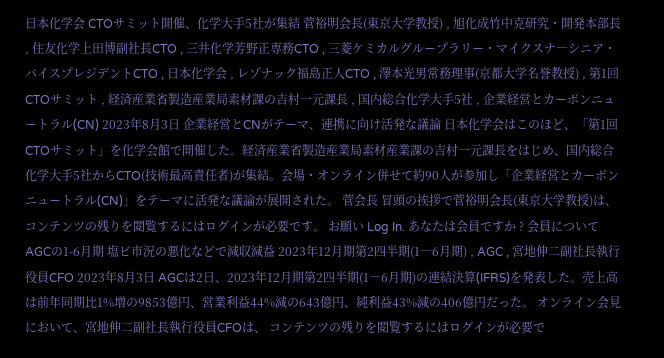日本化学会 CTOサミット開催、化学大手5社が集結 菅裕明会長(東京大学教授) , 旭化成竹中克研究・開発本部長 , 住友化学上田博副社長CTO , 三井化学芳野正専務CTO , 三菱ケミカルグループラリー・マイクスナ―シニア・バイスプレジデントCTO , 日本化学会 , レゾナック福島正人CTO , 澤本光男常務理事(京都大学名誉教授) , 第1回CTOサミット , 経済産業省製造産業局素材課の吉村一元課長 , 国内総合化学大手5社 , 企業経営とカーボンニュートラル(CN) 2023年8月3日 企業経営とCNがテーマ、連携に向け活発な議論 日本化学会はこのほど、「第1回CTOサミット」を化学会館で開催した。経済産業省製造産業局素材産業課の吉村一元課長をはじめ、国内総合化学大手5社からCTO(技術最高責任者)が集結。会場・オンライン併せて約90人が参加し「企業経営とカーボンニュートラル(CN)」をテーマに活発な議論が展開された。 菅会長 冒頭の挨拶で菅裕明会長(東京大学教授)は、 コンテンツの残りを閲覧するにはログインが必要です。 お願い Log In. あなたは会員ですか ? 会員について
AGCの1-6月期 塩ビ市況の悪化などで減収減益 2023年12月期第2四半期(1―6月期) , AGC , 宮地伸二副社長執行役員CFO 2023年8月3日 AGCは2日、2023年12月期第2四半期(1―6月期)の連結決算(IFRS)を発表した。売上高は前年同期比1%増の9853億円、営業利益44%減の643億円、純利益43%減の406億円だった。 オンライン会見において、宮地伸二副社長執行役員CFOは、 コンテンツの残りを閲覧するにはログインが必要で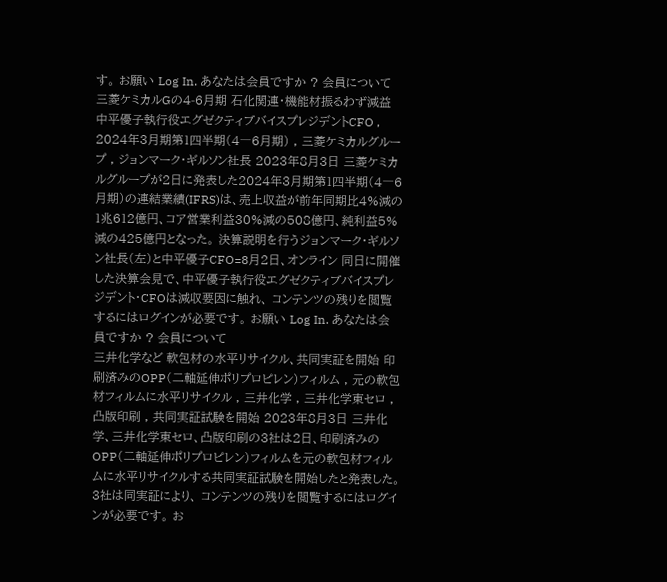す。 お願い Log In. あなたは会員ですか ? 会員について
三菱ケミカルGの4-6月期 石化関連・機能材振るわず減益 中平優子執行役エグゼクティブバイスプレジデントCFO , 2024年3月期第1四半期(4―6月期) , 三菱ケミカルグループ , ジョンマーク・ギルソン社長 2023年8月3日 三菱ケミカルグループが2日に発表した2024年3月期第1四半期(4―6月期)の連結業績(IFRS)は、売上収益が前年同期比4%減の1兆612億円、コア営業利益30%減の508億円、純利益5%減の425億円となった。 決算説明を行うジョンマーク・ギルソン社長(左)と中平優子CFO=8月2日、オンライン 同日に開催した決算会見で、中平優子執行役エグゼクティブバイスプレジデント・CFOは減収要因に触れ、 コンテンツの残りを閲覧するにはログインが必要です。 お願い Log In. あなたは会員ですか ? 会員について
三井化学など 軟包材の水平リサイクル、共同実証を開始 印刷済みのOPP(二軸延伸ポリプロピレン)フィルム , 元の軟包材フィルムに水平リサイクル , 三井化学 , 三井化学東セロ , 凸版印刷 , 共同実証試験を開始 2023年8月3日 三井化学、三井化学東セロ、凸版印刷の3社は2日、印刷済みのOPP(二軸延伸ポリプロピレン)フィルムを元の軟包材フィルムに水平リサイクルする共同実証試験を開始したと発表した。3社は同実証により、 コンテンツの残りを閲覧するにはログインが必要です。 お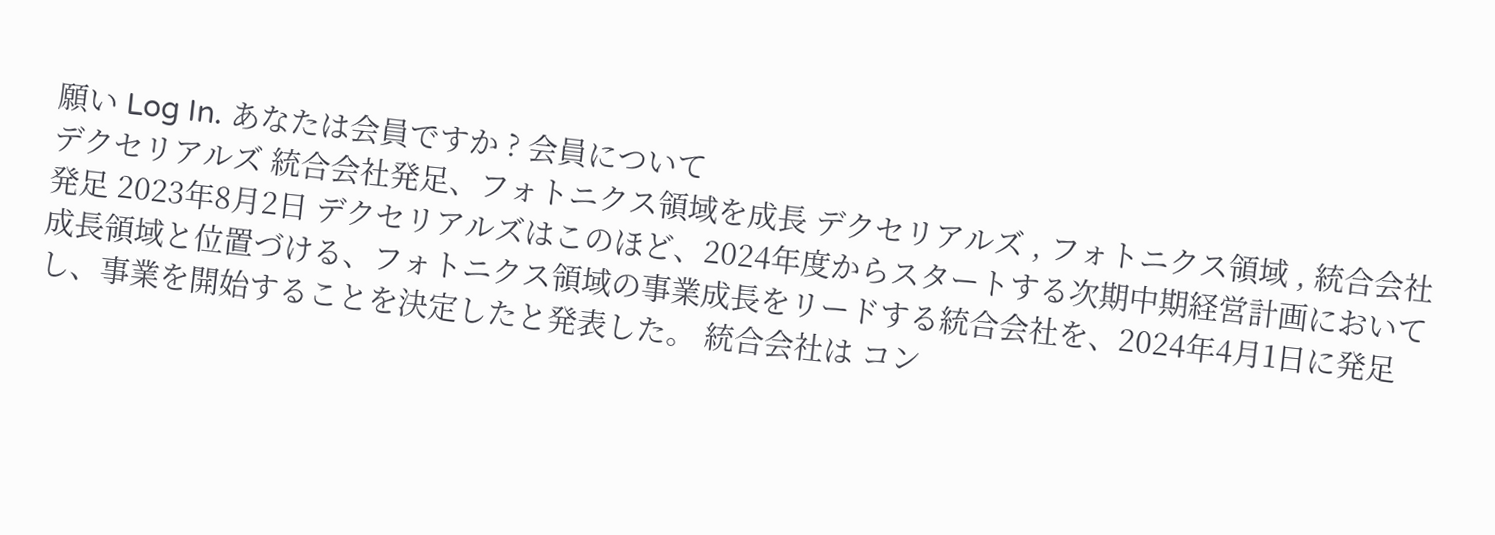願い Log In. あなたは会員ですか ? 会員について
デクセリアルズ 統合会社発足、フォトニクス領域を成長 デクセリアルズ , フォトニクス領域 , 統合会社発足 2023年8月2日 デクセリアルズはこのほど、2024年度からスタートする次期中期経営計画において成長領域と位置づける、フォトニクス領域の事業成長をリードする統合会社を、2024年4月1日に発足し、事業を開始することを決定したと発表した。 統合会社は コン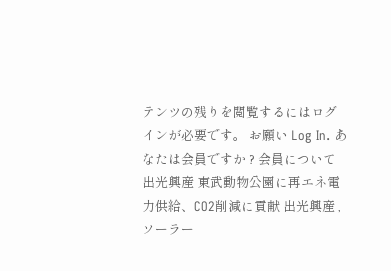テンツの残りを閲覧するにはログインが必要です。 お願い Log In. あなたは会員ですか ? 会員について
出光興産 東武動物公園に再エネ電力供給、CO2削減に貢献 出光興産 , ソーラー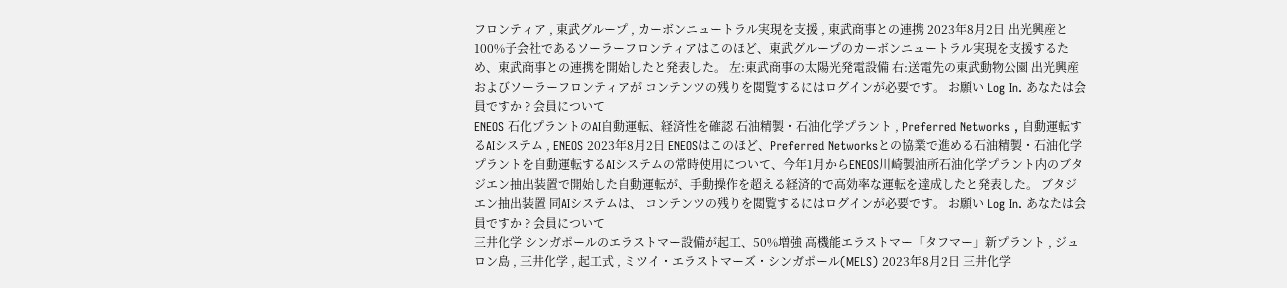フロンティア , 東武グループ , カーボンニュートラル実現を支援 , 東武商事との連携 2023年8月2日 出光興産と100%子会社であるソーラーフロンティアはこのほど、東武グループのカーボンニュートラル実現を支援するため、東武商事との連携を開始したと発表した。 左:東武商事の太陽光発電設備 右:送電先の東武動物公園 出光興産およびソーラーフロンティアが コンテンツの残りを閲覧するにはログインが必要です。 お願い Log In. あなたは会員ですか ? 会員について
ENEOS 石化プラントのAI自動運転、経済性を確認 石油精製・石油化学プラント , Preferred Networks , 自動運転するAIシステム , ENEOS 2023年8月2日 ENEOSはこのほど、Preferred Networksとの協業で進める石油精製・石油化学プラントを自動運転するAIシステムの常時使用について、今年1月からENEOS川崎製油所石油化学プラント内のブタジエン抽出装置で開始した自動運転が、手動操作を超える経済的で高効率な運転を達成したと発表した。 ブタジエン抽出装置 同AIシステムは、 コンテンツの残りを閲覧するにはログインが必要です。 お願い Log In. あなたは会員ですか ? 会員について
三井化学 シンガポールのエラストマー設備が起工、50%増強 高機能エラストマー「タフマー」新プラント , ジュロン島 , 三井化学 , 起工式 , ミツイ・エラストマーズ・シンガポール(MELS) 2023年8月2日 三井化学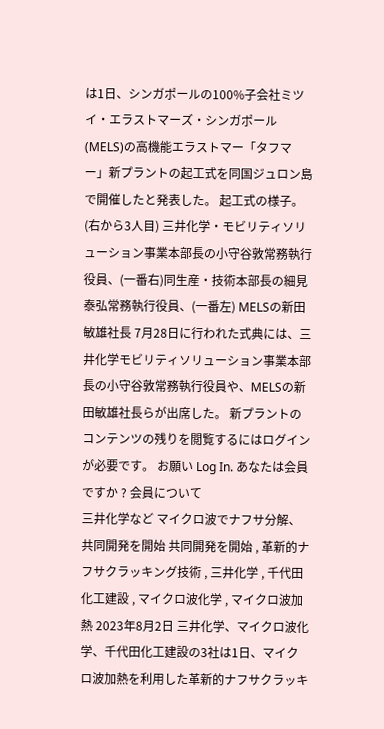は1日、シンガポールの100%子会社ミツイ・エラストマーズ・シンガポール(MELS)の高機能エラストマー「タフマー」新プラントの起工式を同国ジュロン島で開催したと発表した。 起工式の様子。(右から3人目) 三井化学・モビリティソリューション事業本部長の小守谷敦常務執行役員、(一番右)同生産・技術本部長の細見泰弘常務執行役員、(一番左) MELSの新田敏雄社長 7月28日に行われた式典には、三井化学モビリティソリューション事業本部長の小守谷敦常務執行役員や、MELSの新田敏雄社長らが出席した。 新プラントの コンテンツの残りを閲覧するにはログインが必要です。 お願い Log In. あなたは会員ですか ? 会員について
三井化学など マイクロ波でナフサ分解、共同開発を開始 共同開発を開始 , 革新的ナフサクラッキング技術 , 三井化学 , 千代田化工建設 , マイクロ波化学 , マイクロ波加熱 2023年8月2日 三井化学、マイクロ波化学、千代田化工建設の3社は1日、マイクロ波加熱を利用した革新的ナフサクラッキ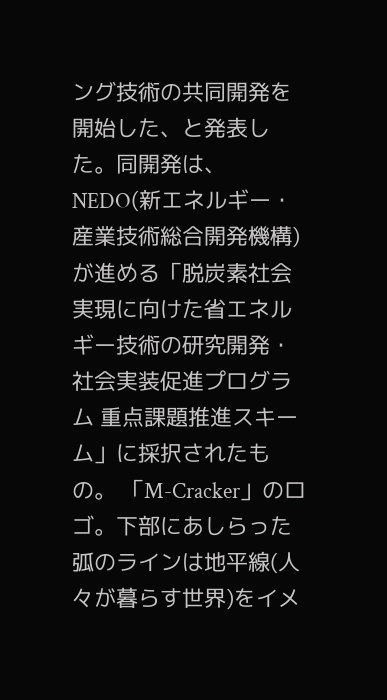ング技術の共同開発を開始した、と発表した。同開発は、NEDO(新エネルギー・産業技術総合開発機構)が進める「脱炭素社会実現に向けた省エネルギー技術の研究開発・社会実装促進プログラム 重点課題推進スキーム」に採択されたもの。 「M-Cracker」のロゴ。下部にあしらった弧のラインは地平線(人々が暮らす世界)をイメ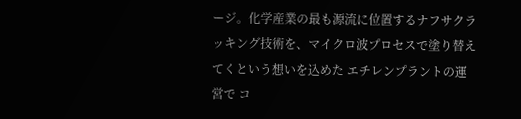ージ。化学産業の最も源流に位置するナフサクラッキング技術を、マイクロ波プロセスで塗り替えてくという想いを込めた エチレンプラントの運営で コ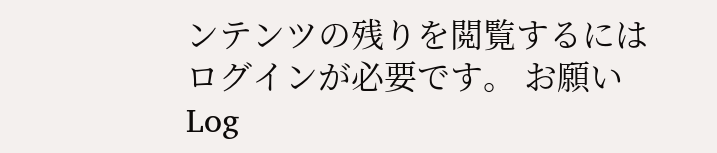ンテンツの残りを閲覧するにはログインが必要です。 お願い Log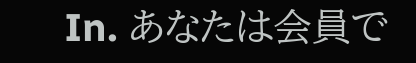In. あなたは会員で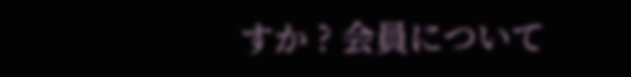すか ? 会員について